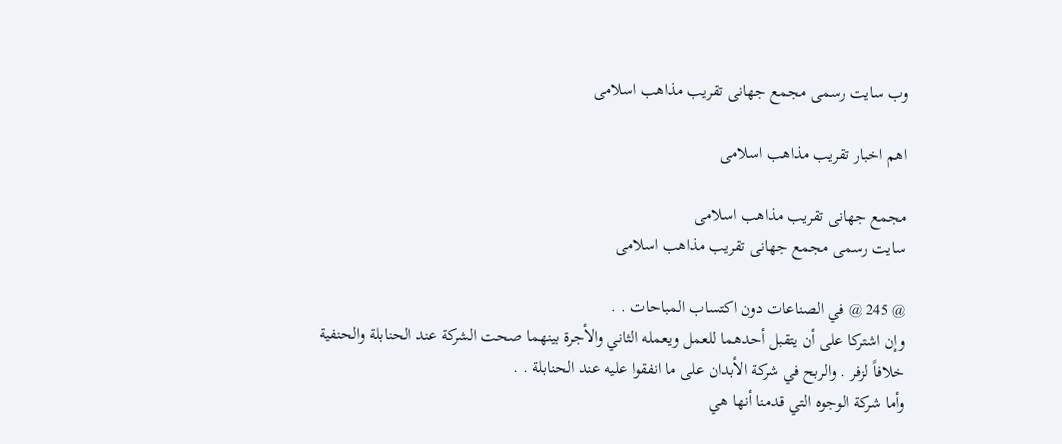وب سایت رسمی مجمع جهانى تقريب مذاهب اسلامى

اهم اخبار تقریب مذاهب اسلامی

مجمع جهانى تقريب مذاهب اسلامى
سایت رسمی مجمع جهانى تقريب مذاهب اسلامى

@ 245 @ في الصناعات دون اكتساب المباحات . .
وإن اشتركا على أن يتقبل أحدهما للعمل ويعمله الثاني والأجرة بينهما صحت الشركة عند الحنابلة والحنفية خلافاً لزفر . والربح في شركة الأبدان على ما انفقوا عليه عند الحنابلة . .
وأما شركة الوجوه التي قدمنا أنها هي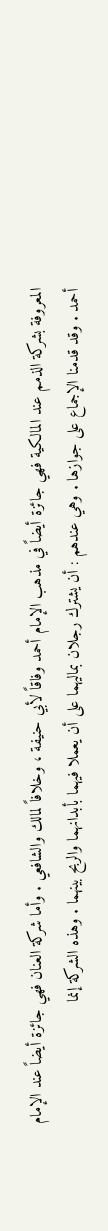المعروفة بشركة الذمم عند المالكية فهي جائزة أيضاً في مذهب الإمام أحمد وفاقاً لأبي حنيفة ، وخلافاً لمالك والشافعي . وأما شركة العنان فهي جائزة أيضاً عند الإمام أحمد . وقد قدمنا الإجماع على جوازها . وهي عندهم : أن يشترك رجلان بماليهما على أن يعملا فيهما بأبدانهما والربح بينهما . وهذه الشركة إنما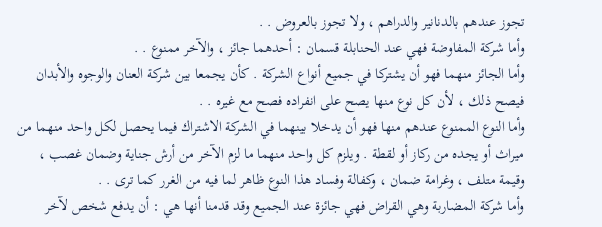تجوز عندهم بالدنانير والدراهم ، ولا تجوز بالعروض . .
وأما شركة المفاوضة فهي عند الحنابلة قسمان : أحدهما جائز ، والآخر ممنوع . .
وأما الجائز منهما فهو أن يشتركا في جميع أنواع الشركة . كأن يجمعا بين شركة العنان والوجوه والأبدان فيصح ذلك ، لأن كل نوع منها يصح على انفراده فصح مع غيره . .
وأما النوع الممنوع عندهم منها فهو أن يدخلا بينهما في الشركة الاشتراك فيما يحصل لكل واحد منهما من ميراث أو يجده من ركاز أو لقطة . ويلزم كل واحد منهما ما لزم الآخر من أرش جناية وضمان غصب ، وقيمة متلف ، وغرامة ضمان ، وكفالة وفساد هذا النوع ظاهر لما فيه من الغرر كما ترى . .
وأما شركة المضاربة وهي القراض فهي جائزة عند الجميع وقد قدمنا أنها هي : أن يدفع شخص لآخر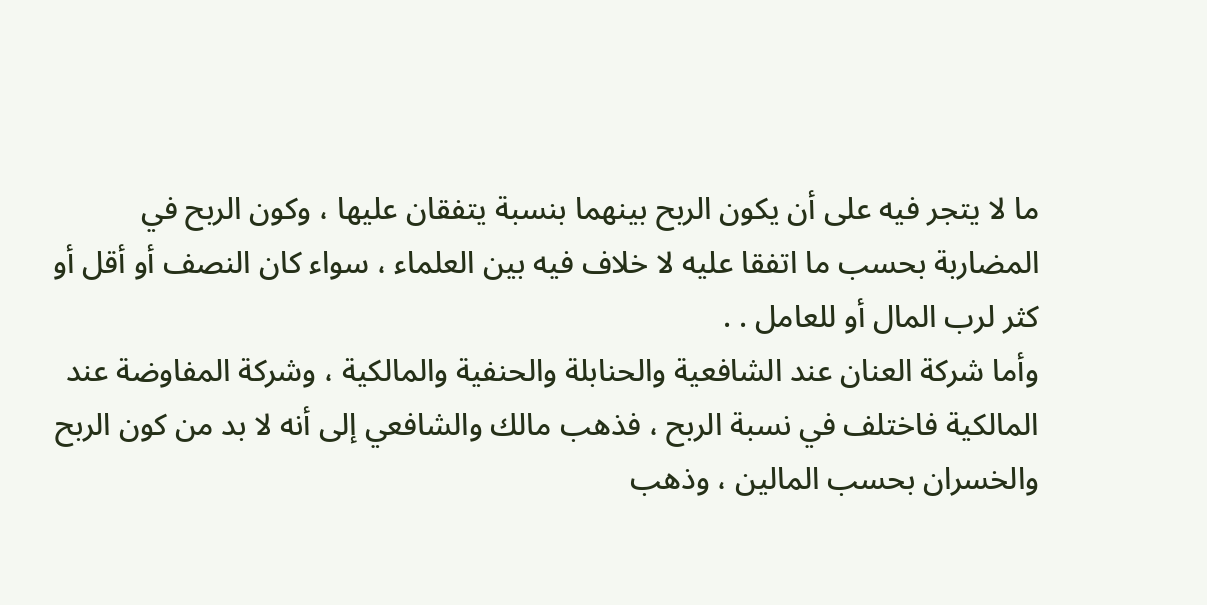ما لا يتجر فيه على أن يكون الربح بينهما بنسبة يتفقان عليها ، وكون الربح في المضاربة بحسب ما اتفقا عليه لا خلاف فيه بين العلماء ، سواء كان النصف أو أقل أو كثر لرب المال أو للعامل . .
وأما شركة العنان عند الشافعية والحنابلة والحنفية والمالكية ، وشركة المفاوضة عند المالكية فاختلف في نسبة الربح ، فذهب مالك والشافعي إلى أنه لا بد من كون الربح والخسران بحسب المالين ، وذهب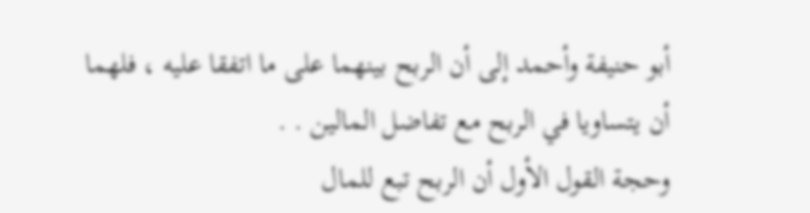أبو حنيفة وأحمد إلى أن الربح بينهما على ما اتفقا عليه ، فلهما أن يتساويا في الربح مع تفاضل المالين . .
وحجة القول الأول أن الربح تبع للمال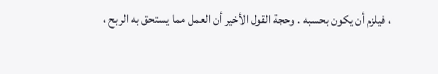، فيلزم أن يكون بحسبه . وحجة القول الأخير أن العمل مما يستحق به الربح ،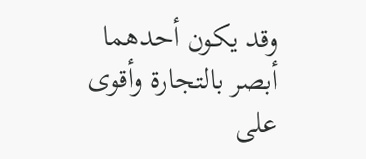وقد يكون أحدهما أبصر بالتجارة وأقوى على